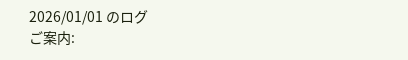2026/01/01 のログ
ご案内: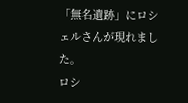「無名遺跡」にロシェルさんが現れました。
ロシ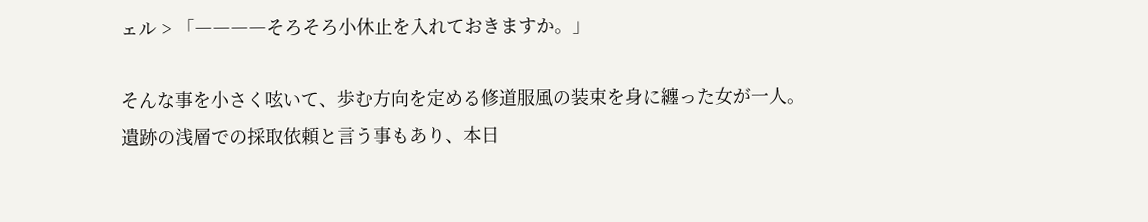ェル > 「――――そろそろ小休止を入れておきますか。」

そんな事を小さく呟いて、歩む方向を定める修道服風の装束を身に纏った女が一人。
遺跡の浅層での採取依頼と言う事もあり、本日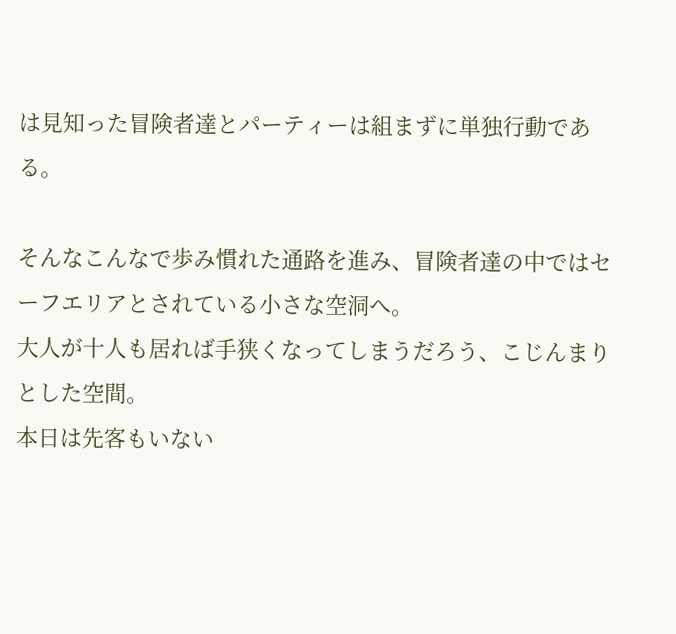は見知った冒険者達とパーティーは組まずに単独行動である。

そんなこんなで歩み慣れた通路を進み、冒険者達の中ではセーフエリアとされている小さな空洞へ。
大人が十人も居れば手狭くなってしまうだろう、こじんまりとした空間。
本日は先客もいない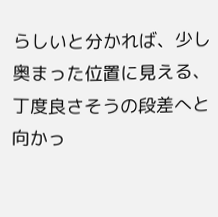らしいと分かれば、少し奥まった位置に見える、丁度良さそうの段差へと向かっ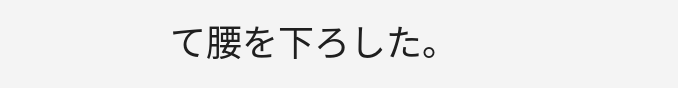て腰を下ろした。